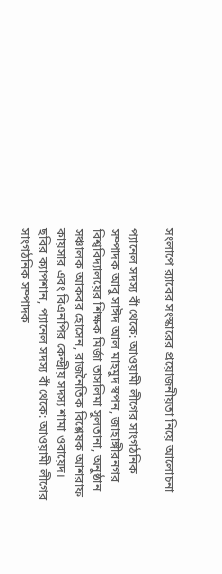সংলাপে র‍্যাবের সংস্কারের প্রয়োজনীয়তা নিয়ে আলোচনা

প্যানেল সদস্য বাঁ থেকে: আওয়ামী লীগের সাংগঠনিক সম্পাদক আবু সাঈদ আল মাহমুদ স্বপন, জাহাঙ্গীরনগর বিশ্ববিদ্যালয়ের শিক্ষক মির্জা তাসলিমা সুলতানা, অনুষ্ঠান সঞ্চালক আকবর হোসেন, রাজনৈতিক বিশ্লেষক আশরাফ কায়সার এবং বিএনপির কেন্দ্রীয় সদস্য শামা ওবায়েদ।
ছবির ক্যাপশান, প্যানেল সদস্য বাঁ থেকে: আওয়ামী লীগের সাংগঠনিক সম্পাদক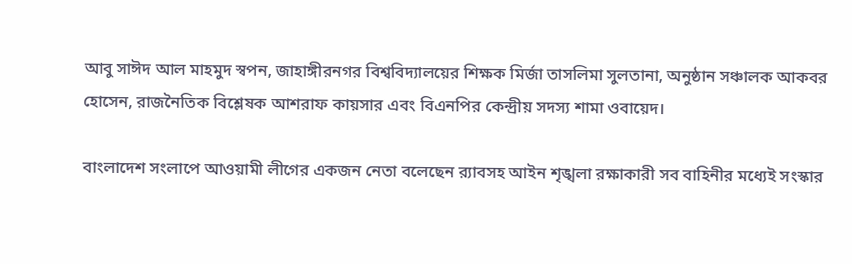আবু সাঈদ আল মাহমুদ স্বপন, জাহাঙ্গীরনগর বিশ্ববিদ্যালয়ের শিক্ষক মির্জা তাসলিমা সুলতানা, অনুষ্ঠান সঞ্চালক আকবর হোসেন, রাজনৈতিক বিশ্লেষক আশরাফ কায়সার এবং বিএনপির কেন্দ্রীয় সদস্য শামা ওবায়েদ।

বাংলাদেশ সংলাপে আওয়ামী লীগের একজন নেতা বলেছেন র‍্যাবসহ আইন শৃঙ্খলা রক্ষাকারী সব বাহিনীর মধ্যেই সংস্কার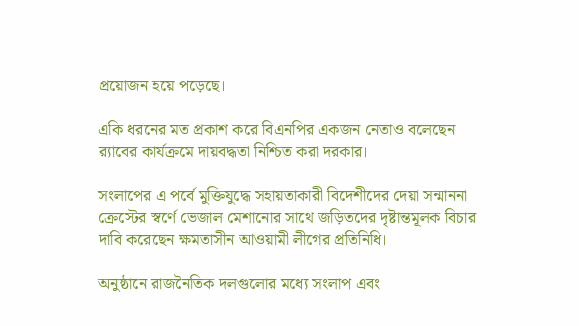প্রয়োজন হয়ে পড়েছে।

একি ধরনের মত প্রকাশ করে বিএনপির একজন নেতাও বলেছেন র‍্যাবের কার্যক্রমে দায়বদ্ধতা নিশ্চিত করা দরকার।

সংলাপের এ পর্বে মুক্তিযুদ্ধে সহায়তাকারী বিদেশীদের দেয়া সন্মাননা ক্রেস্টের স্বর্ণে ভেজাল মেশানোর সাথে জড়িতদের দৃষ্টান্তমূলক বিচার দাবি করেছেন ক্ষমতাসীন আওয়ামী লীগের প্রতিনিধি।

অনুষ্ঠানে রাজনৈতিক দলগুলোর মধ্যে সংলাপ এবং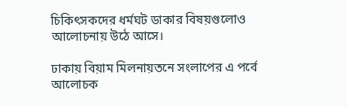চিকিৎসকদের ধর্মঘট ডাকার বিষয়গুলোও আলোচনায় উঠে আসে।

ঢাকায় বিয়াম মিলনায়তনে সংলাপের এ পর্বে আলোচক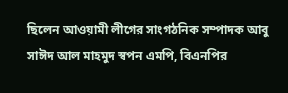ছিলেন আওয়ামী লীগের সাংগঠনিক সম্পাদক আবু সাঈদ আল মাহমুদ স্বপন এমপি, বিএনপির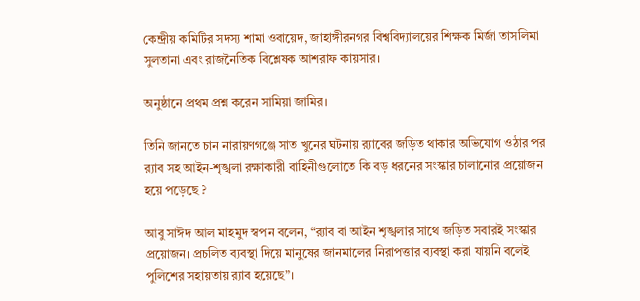কেন্দ্রীয় কমিটির সদস্য শামা ওবায়েদ, জাহাঙ্গীরনগর বিশ্ববিদ্যালয়ের শিক্ষক মির্জা তাসলিমা সুলতানা এবং রাজনৈতিক বিশ্লেষক আশরাফ কায়সার।

অনুষ্ঠানে প্রথম প্রশ্ন করেন সামিয়া জামির।

তিনি জানতে চান নারায়ণগঞ্জে সাত খুনের ঘটনায় র‍্যাবের জড়িত থাকার অভিযোগ ওঠার পর র‍্যাব সহ আইন-শৃঙ্খলা রক্ষাকারী বাহিনীগুলোতে কি বড় ধরনের সংস্কার চালানোর প্রয়োজন হয়ে পড়েছে ?

আবু সাঈদ আল মাহমুদ স্বপন বলেন, “র‍্যাব বা আইন শৃঙ্খলার সাথে জড়িত সবারই সংস্কার প্রয়োজন। প্রচলিত ব্যবস্থা দিয়ে মানুষের জানমালের নিরাপত্তার ব্যবস্থা করা যায়নি বলেই পুলিশের সহায়তায় র‍্যাব হয়েছে”।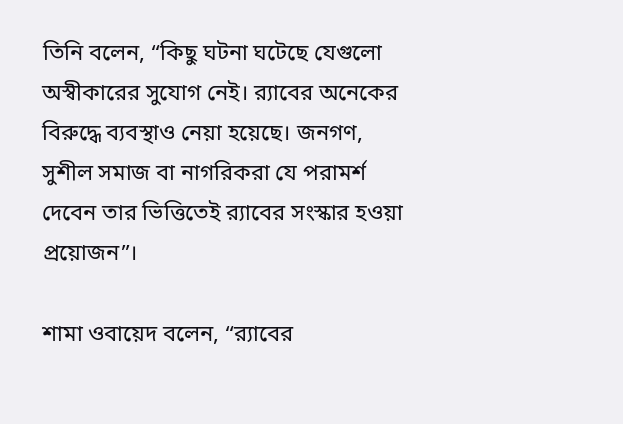তিনি বলেন, “কিছু ঘটনা ঘটেছে যেগুলো অস্বীকারের সুযোগ নেই। র‍্যাবের অনেকের বিরুদ্ধে ব্যবস্থাও নেয়া হয়েছে। জনগণ, সুশীল সমাজ বা নাগরিকরা যে পরামর্শ দেবেন তার ভিত্তিতেই র‍্যাবের সংস্কার হওয়া প্রয়োজন”।

শামা ওবায়েদ বলেন, “র‍্যাবের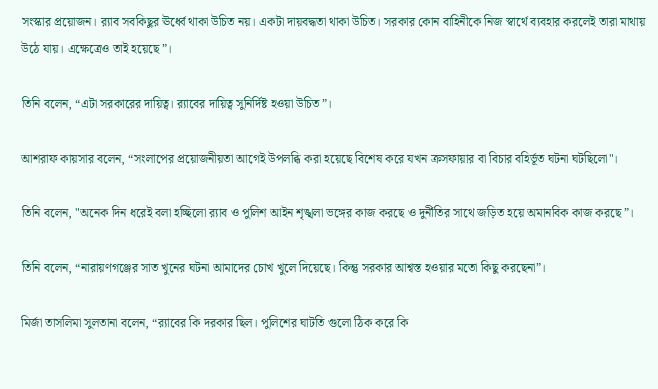সংস্কার প্রয়োজন। র‍্যাব সবকিছুর ঊর্ধ্বে থাকা উচিত নয়। একটা দায়বদ্ধতা থাকা উচিত। সরকার কোন বাহিনীকে নিজ স্বার্থে ব্যবহার করলেই তারা মাথায় উঠে যায়। এক্ষেত্রেও তাই হয়েছে”।

তিনি বলেন, “এটা সরকারের দায়িত্ব। র‍্যাবের দায়িত্ব সুনির্দিষ্ট হওয়া উচিত”।

আশরাফ কায়সার বলেন, “সংলাপের প্রয়োজনীয়তা আগেই উপলব্ধি করা হয়েছে বিশেষ করে যখন ক্রসফায়ার বা বিচার বহির্ভূত ঘটনা ঘটছিলো"।

তিনি বলেন, "অনেক দিন ধরেই বলা হচ্ছিলো র‍্যাব ও পুলিশ আইন শৃঙ্খলা ভঙ্গের কাজ করছে ও দুর্নীতির সাথে জড়িত হয়ে অমানবিক কাজ করছে”।

তিনি বলেন, “নারায়ণগঞ্জের সাত খুনের ঘটনা আমাদের চোখ খুলে দিয়েছে। কিন্তু সরকার আশ্বস্ত হওয়ার মতো কিছু করছেনা”।

মির্জা তাসলিমা সুলতানা বলেন, “র‍্যাবের কি দরকার ছিল। পুলিশের ঘাটতি গুলো ঠিক করে কি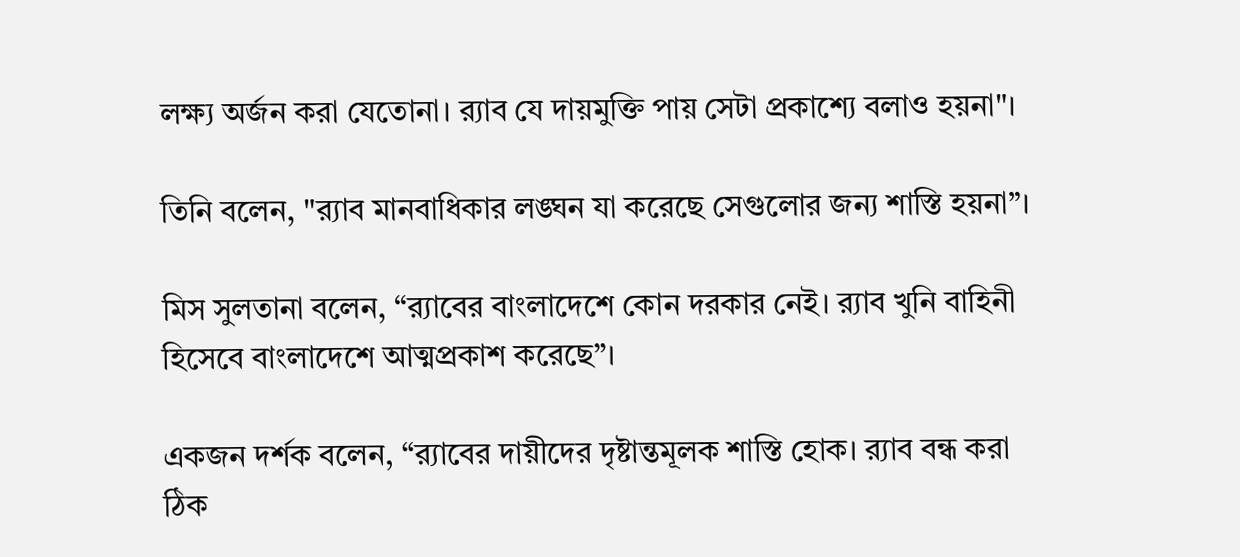লক্ষ্য অর্জন করা যেতোনা। র‍্যাব যে দায়মুক্তি পায় সেটা প্রকাশ্যে বলাও হয়না"।

তিনি বলেন, "র‍্যাব মানবাধিকার লঙ্ঘন যা করেছে সেগুলোর জন্য শাস্তি হয়না”।

মিস সুলতানা বলেন, “র‍্যাবের বাংলাদেশে কোন দরকার নেই। র‍্যাব খুনি বাহিনী হিসেবে বাংলাদেশে আত্মপ্রকাশ করেছে”।

একজন দর্শক বলেন, “র‍্যাবের দায়ীদের দৃষ্টান্তমূলক শাস্তি হোক। র‍্যাব বন্ধ করা ঠিক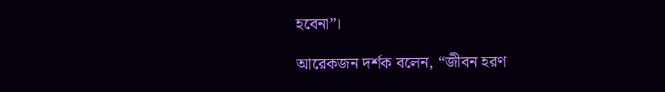হবেনা”।

আরেকজন দর্শক বলেন, “জীবন হরণ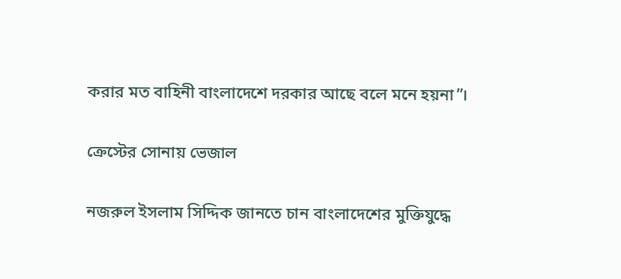করার মত বাহিনী বাংলাদেশে দরকার আছে বলে মনে হয়না”।

ক্রেস্টের সোনায় ভেজাল

নজরুল ইসলাম সিদ্দিক জানতে চান বাংলাদেশের মুক্তিযুদ্ধে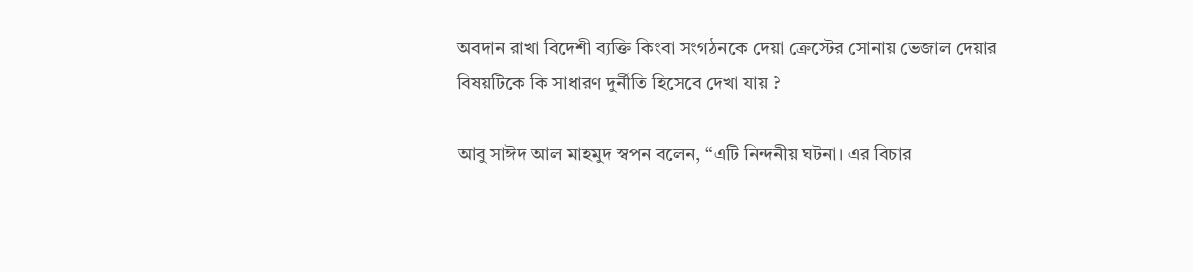অবদান রাখা বিদেশী ব্যক্তি কিংবা সংগঠনকে দেয়া ক্রেস্টের সোনায় ভেজাল দেয়ার বিষয়টিকে কি সাধারণ দুর্নীতি হিসেবে দেখা যায় ?

আবু সাঈদ আল মাহমুদ স্বপন বলেন, “এটি নিন্দনীয় ঘটনা। এর বিচার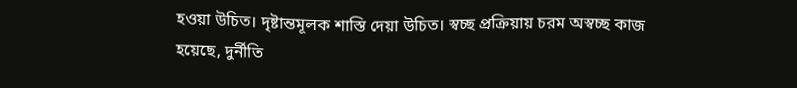হওয়া উচিত। দৃষ্টান্তমূলক শাস্তি দেয়া উচিত। স্বচ্ছ প্রক্রিয়ায় চরম অস্বচ্ছ কাজ হয়েছে, দুর্নীতি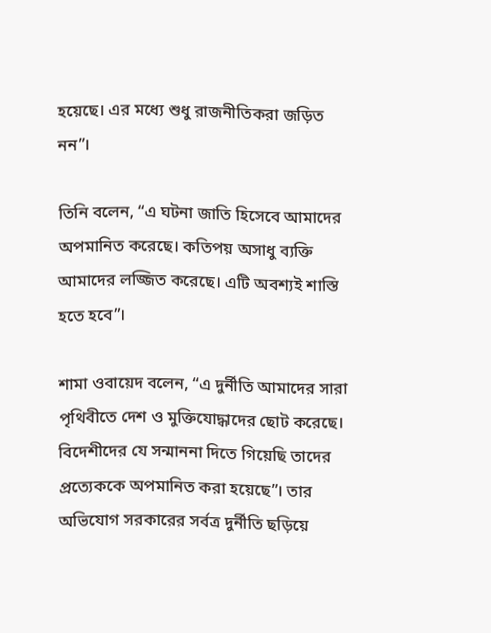হয়েছে। এর মধ্যে শুধু রাজনীতিকরা জড়িত নন”।

তিনি বলেন, “এ ঘটনা জাতি হিসেবে আমাদের অপমানিত করেছে। কতিপয় অসাধু ব্যক্তি আমাদের লজ্জিত করেছে। এটি অবশ্যই শাস্তি হতে হবে”।

শামা ওবায়েদ বলেন, “এ দুর্নীতি আমাদের সারা পৃথিবীতে দেশ ও মুক্তিযোদ্ধাদের ছোট করেছে। বিদেশীদের যে সন্মাননা দিতে গিয়েছি তাদের প্রত্যেককে অপমানিত করা হয়েছে”। তার অভিযোগ সরকারের সর্বত্র দুর্নীতি ছড়িয়ে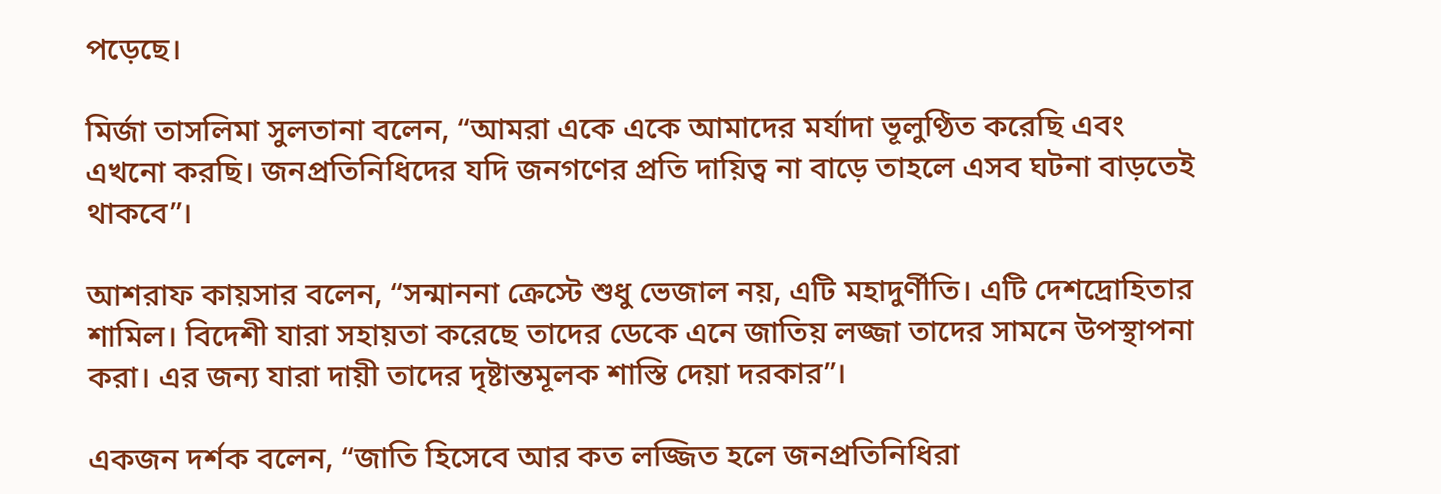পড়েছে।

মির্জা তাসলিমা সুলতানা বলেন, “আমরা একে একে আমাদের মর্যাদা ভূলুণ্ঠিত করেছি এবং এখনো করছি। জনপ্রতিনিধিদের যদি জনগণের প্রতি দায়িত্ব না বাড়ে তাহলে এসব ঘটনা বাড়তেই থাকবে”।

আশরাফ কায়সার বলেন, “সন্মাননা ক্রেস্টে শুধু ভেজাল নয়, এটি মহাদুর্ণীতি। এটি দেশদ্রোহিতার শামিল। বিদেশী যারা সহায়তা করেছে তাদের ডেকে এনে জাতিয় লজ্জা তাদের সামনে উপস্থাপনা করা। এর জন্য যারা দায়ী তাদের দৃষ্টান্তমূলক শাস্তি দেয়া দরকার”।

একজন দর্শক বলেন, “জাতি হিসেবে আর কত লজ্জিত হলে জনপ্রতিনিধিরা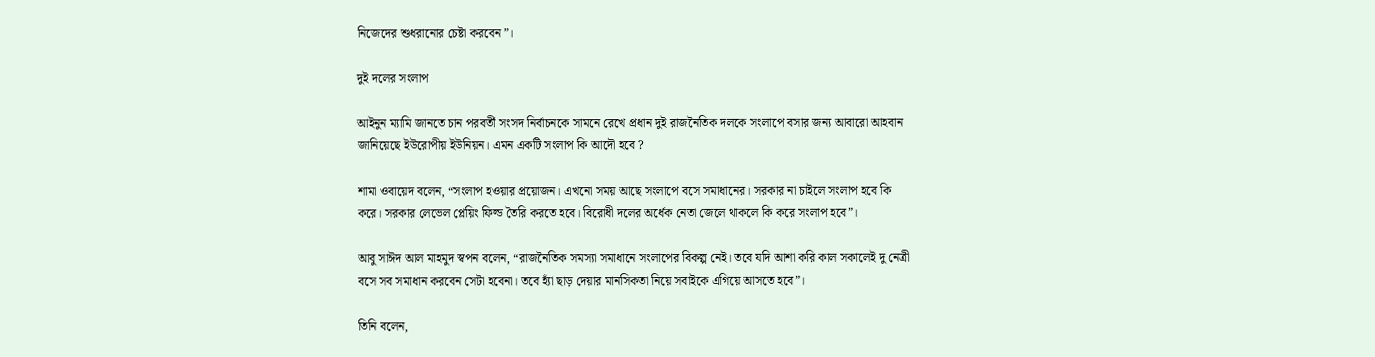নিজেদের শুধরানোর চেষ্টা করবেন”।

দুই দলের সংলাপ

আইনুন ম্যামি জানতে চান পরবর্তী সংসদ নির্বাচনকে সামনে রেখে প্রধান দুই রাজনৈতিক দলকে সংলাপে বসার জন্য আবারো আহবান জানিয়েছে ইউরোপীয় ইউনিয়ন। এমন একটি সংলাপ কি আদৌ হবে ?

শামা ওবায়েদ বলেন, “সংলাপ হওয়ার প্রয়োজন। এখনো সময় আছে সংলাপে বসে সমাধানের। সরকার না চাইলে সংলাপ হবে কি করে। সরকার লেভেল প্লেয়িং ফিল্ড তৈরি করতে হবে। বিরোধী দলের অর্ধেক নেতা জেলে থাকলে কি করে সংলাপ হবে”।

আবু সাঈদ আল মাহমুদ স্বপন বলেন, “রাজনৈতিক সমস্যা সমাধানে সংলাপের বিকল্প নেই। তবে যদি আশা করি কাল সকালেই দু নেত্রী বসে সব সমাধান করবেন সেটা হবেনা। তবে হ্যাঁ ছাড় দেয়ার মানসিকতা নিয়ে সবাইকে এগিয়ে আসতে হবে”।

তিনি বলেন,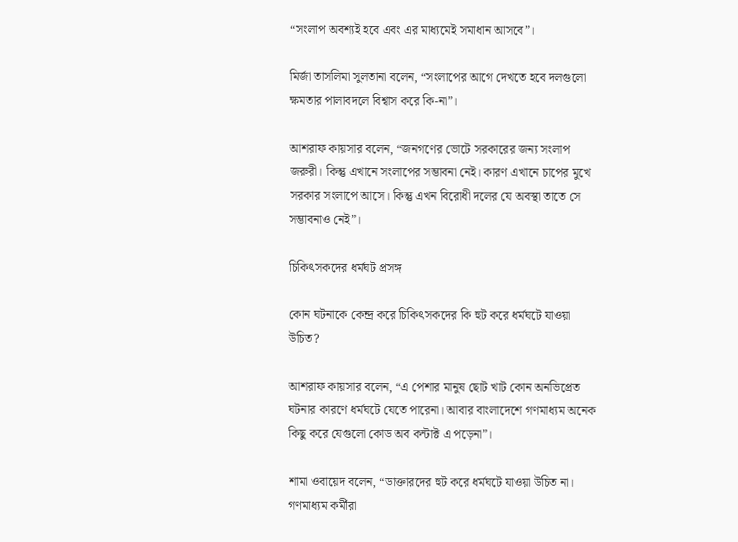“সংলাপ অবশ্যই হবে এবং এর মাধ্যমেই সমাধান আসবে”।

মির্জা তাসলিমা সুলতানা বলেন, “সংলাপের আগে দেখতে হবে দলগুলো ক্ষমতার পালাবদলে বিশ্বাস করে কি-না”।

আশরাফ কায়সার বলেন, “জনগণের ভোটে সরকারের জন্য সংলাপ জরুরী। কিন্তু এখানে সংলাপের সম্ভাবনা নেই। কারণ এখানে চাপের মুখে সরকার সংলাপে আসে। কিন্তু এখন বিরোধী দলের যে অবস্থা তাতে সে সম্ভাবনাও নেই”।

চিকিৎসকদের ধর্মঘট প্রসঙ্গ

কোন ঘটনাকে কেন্দ্র করে চিকিৎসকদের কি হুট করে ধর্মঘটে যাওয়া উচিত?

আশরাফ কায়সার বলেন, “এ পেশার মানুষ ছোট খাট কোন অনভিপ্রেত ঘটনার কারণে ধর্মঘটে যেতে পারেনা। আবার বাংলাদেশে গণমাধ্যম অনেক কিছু করে যেগুলো কোড অব কন্টাক্ট এ পড়েনা”।

শামা ওবায়েদ বলেন, “ডাক্তারদের হুট করে ধর্মঘটে যাওয়া উচিত না। গণমাধ্যম কর্মীরা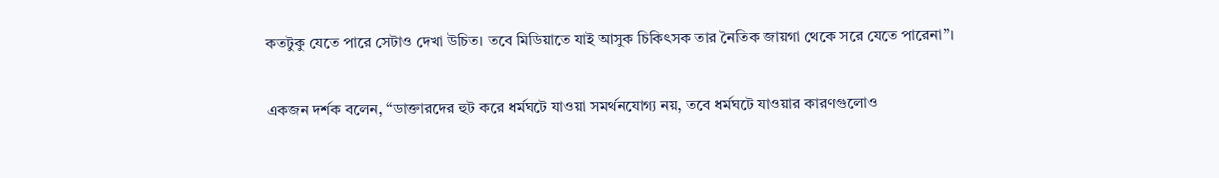কতটুকু যেতে পারে সেটাও দেখা উচিত। তবে মিডিয়াতে যাই আসুক চিকিৎসক তার নৈতিক জায়গা থেকে সরে যেতে পারেনা”।

একজন দর্শক বলেন, “ডাক্তারদের হুট করে ধর্মঘটে যাওয়া সমর্থনযোগ্য নয়, তবে ধর্মঘটে যাওয়ার কারণগুলোও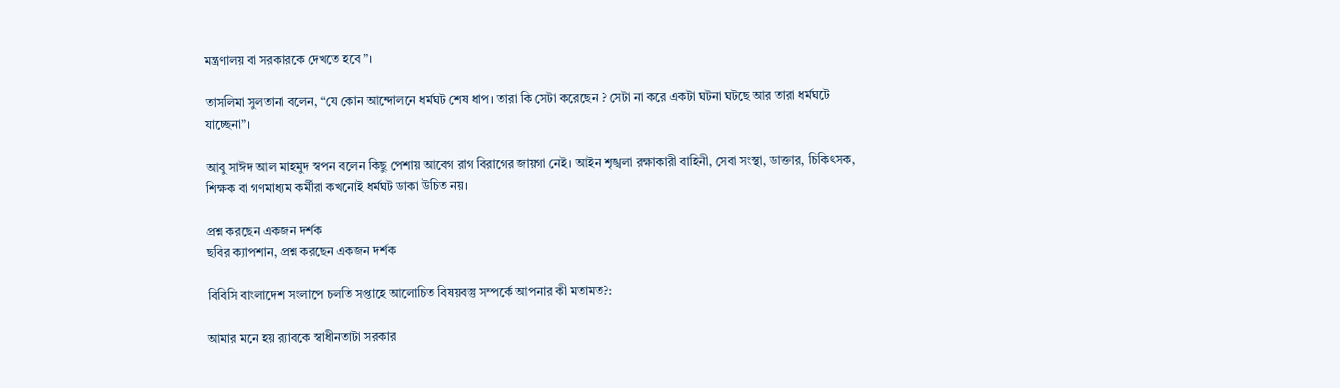মন্ত্রণালয় বা সরকারকে দেখতে হবে”।

তাসলিমা সুলতানা বলেন, “যে কোন আন্দোলনে ধর্মঘট শেষ ধাপ। তারা কি সেটা করেছেন ? সেটা না করে একটা ঘটনা ঘটছে আর তারা ধর্মঘটে যাচ্ছেনা”।

আবু সাঈদ আল মাহমুদ স্বপন বলেন কিছু পেশায় আবেগ রাগ বিরাগের জায়গা নেই। আইন শৃঙ্খলা রক্ষাকারী বাহিনী, সেবা সংস্থা, ডাক্তার, চিকিৎসক, শিক্ষক বা গণমাধ্যম কর্মীরা কখনোই ধর্মঘট ডাকা উচিত নয়।

প্রশ্ন করছেন একজন দর্শক
ছবির ক্যাপশান, প্রশ্ন করছেন একজন দর্শক

বিবিসি বাংলাদেশ সংলাপে চলতি সপ্তাহে আলোচিত বিষয়বস্তু সম্পর্কে আপনার কী মতামত?:

আমার মনে হয় র‍্যাবকে স্বাধীনতাটা সরকার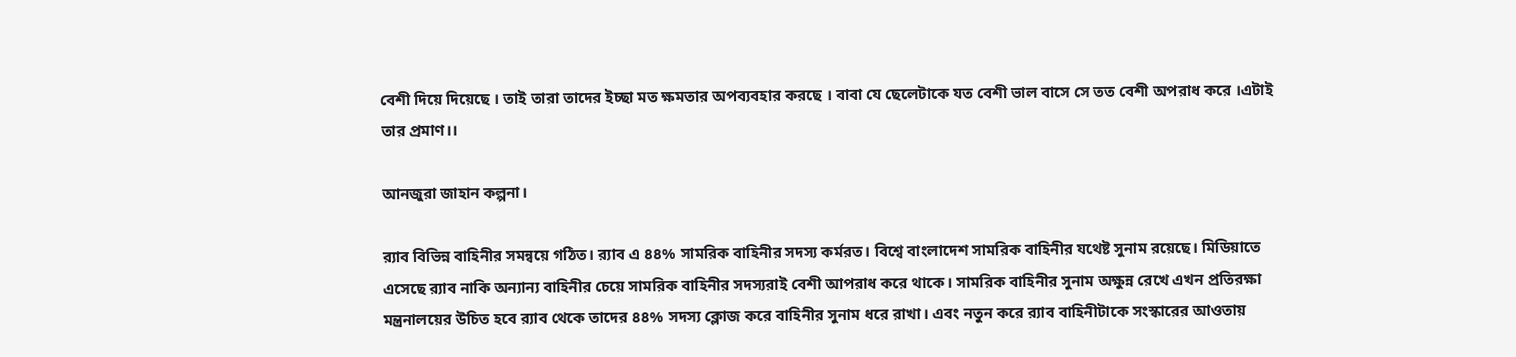বেশী দিয়ে দিয়েছে । তাই তারা তাদের ইচ্ছা মত ক্ষমতার অপব্যবহার করছে । বাবা যে ছেলেটাকে যত বেশী ভাল বাসে সে তত বেশী অপরাধ করে ।এটাই তার প্রমাণ।।

আনজুরা জাহান কল্পনা।

র‍্যাব বিভিন্ন বাহিনীর সমন্বয়ে গঠিত। র‍্যাব এ ৪৪% সামরিক বাহিনীর সদস্য কর্মরত। বিশ্বে বাংলাদেশ সামরিক বাহিনীর যথেষ্ট সুনাম রয়েছে। মিডিয়াতে এসেছে র‍্যাব নাকি অন্যান্য বাহিনীর চেয়ে সামরিক বাহিনীর সদস্যরাই বেশী আপরাধ করে থাকে। সামরিক বাহিনীর সুনাম অক্ষুন্ন রেখে এখন প্রতিরক্ষা মন্ত্রনালয়ের উচিত হবে র‍্যাব থেকে তাদের ৪৪% সদস্য ক্লোজ করে বাহিনীর সুনাম ধরে রাখা। এবং নতুন করে র‍্যাব বাহিনীটাকে সংস্কারের আওতায়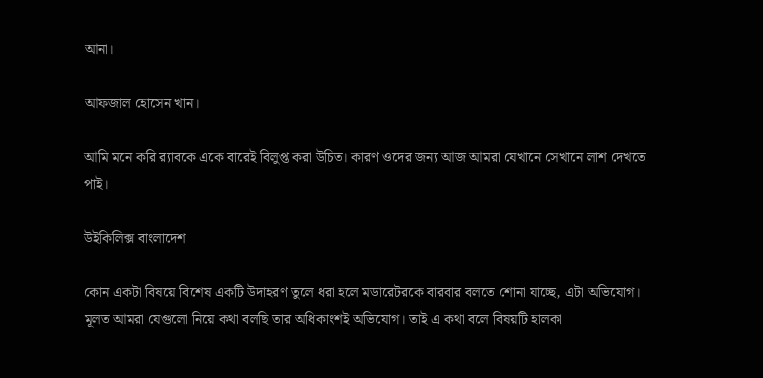আনা।

আফজাল হোসেন খান।

আমি মনে করি র‍্যাবকে একে বারেই বিলুপ্ত করা উচিত। কারণ ওদের জন‍্য আজ আমরা যেখানে সেখানে লাশ দেখতে পাই।

উইকিলিক্স বাংলাদেশ

কোন একটা বিষয়ে বিশেষ একটি উদাহরণ তুলে ধরা হলে মডারেটরকে বারবার বলতে শোনা যাচ্ছে, এটা অভিযোগ। মূলত আমরা যেগুলো নিয়ে কথা বলছি তার অধিকাংশই অভিযোগ। তাই এ কথা বলে বিষয়টি হালকা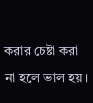করার চেষ্টা করা না হলে ভাল হয়।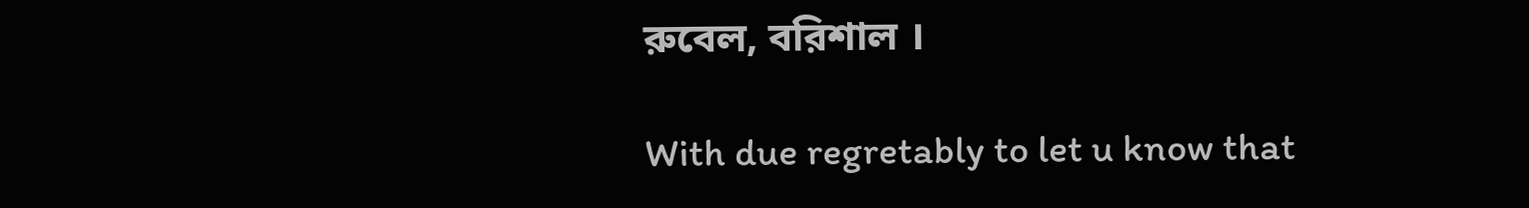রুবেল, বরিশাল ।

With due regretably to let u know that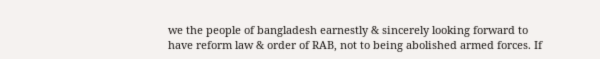we the people of bangladesh earnestly & sincerely looking forward to have reform law & order of RAB, not to being abolished armed forces. If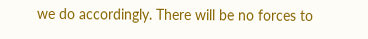we do accordingly. There will be no forces to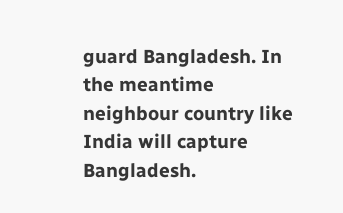guard Bangladesh. In the meantime neighbour country like India will capture Bangladesh.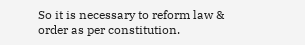So it is necessary to reform law & order as per constitution.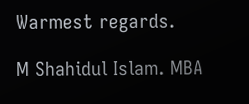Warmest regards.

M Shahidul Islam. MBA